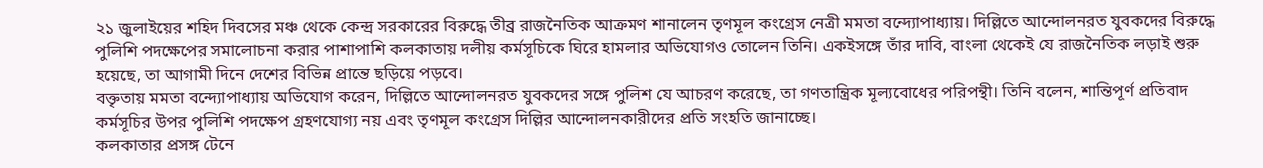২১ জুলাইয়ের শহিদ দিবসের মঞ্চ থেকে কেন্দ্র সরকারের বিরুদ্ধে তীব্র রাজনৈতিক আক্রমণ শানালেন তৃণমূল কংগ্রেস নেত্রী মমতা বন্দ্যোপাধ্যায়। দিল্লিতে আন্দোলনরত যুবকদের বিরুদ্ধে পুলিশি পদক্ষেপের সমালোচনা করার পাশাপাশি কলকাতায় দলীয় কর্মসূচিকে ঘিরে হামলার অভিযোগও তোলেন তিনি। একইসঙ্গে তাঁর দাবি, বাংলা থেকেই যে রাজনৈতিক লড়াই শুরু হয়েছে, তা আগামী দিনে দেশের বিভিন্ন প্রান্তে ছড়িয়ে পড়বে।
বক্তৃতায় মমতা বন্দ্যোপাধ্যায় অভিযোগ করেন, দিল্লিতে আন্দোলনরত যুবকদের সঙ্গে পুলিশ যে আচরণ করেছে, তা গণতান্ত্রিক মূল্যবোধের পরিপন্থী। তিনি বলেন, শান্তিপূর্ণ প্রতিবাদ কর্মসূচির উপর পুলিশি পদক্ষেপ গ্রহণযোগ্য নয় এবং তৃণমূল কংগ্রেস দিল্লির আন্দোলনকারীদের প্রতি সংহতি জানাচ্ছে।
কলকাতার প্রসঙ্গ টেনে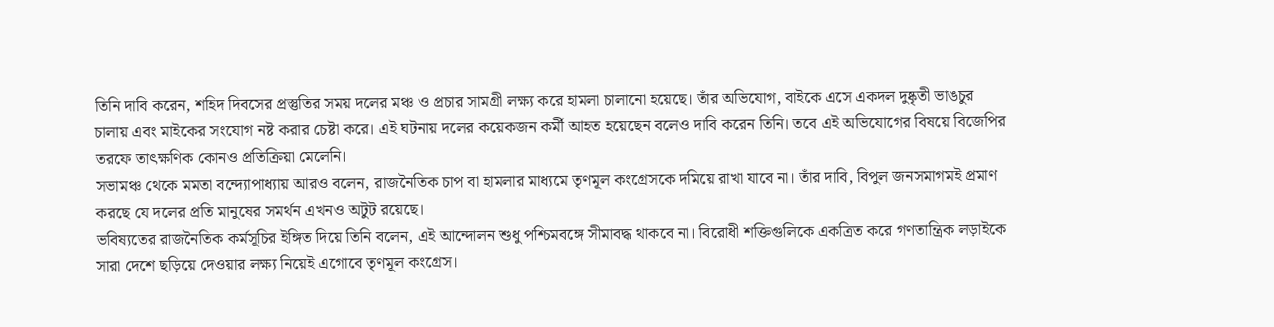তিনি দাবি করেন, শহিদ দিবসের প্রস্তুতির সময় দলের মঞ্চ ও প্রচার সামগ্রী লক্ষ্য করে হামলা চালানো হয়েছে। তাঁর অভিযোগ, বাইকে এসে একদল দুষ্কৃতী ভাঙচুর চালায় এবং মাইকের সংযোগ নষ্ট করার চেষ্টা করে। এই ঘটনায় দলের কয়েকজন কর্মী আহত হয়েছেন বলেও দাবি করেন তিনি। তবে এই অভিযোগের বিষয়ে বিজেপির তরফে তাৎক্ষণিক কোনও প্রতিক্রিয়া মেলেনি।
সভামঞ্চ থেকে মমতা বন্দ্যোপাধ্যায় আরও বলেন, রাজনৈতিক চাপ বা হামলার মাধ্যমে তৃণমূল কংগ্রেসকে দমিয়ে রাখা যাবে না। তাঁর দাবি, বিপুল জনসমাগমই প্রমাণ করছে যে দলের প্রতি মানুষের সমর্থন এখনও অটুট রয়েছে।
ভবিষ্যতের রাজনৈতিক কর্মসূচির ইঙ্গিত দিয়ে তিনি বলেন, এই আন্দোলন শুধু পশ্চিমবঙ্গে সীমাবদ্ধ থাকবে না। বিরোধী শক্তিগুলিকে একত্রিত করে গণতান্ত্রিক লড়াইকে সারা দেশে ছড়িয়ে দেওয়ার লক্ষ্য নিয়েই এগোবে তৃণমূল কংগ্রেস।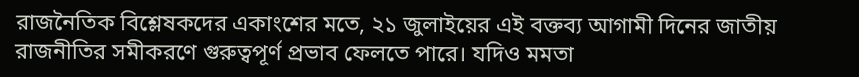রাজনৈতিক বিশ্লেষকদের একাংশের মতে, ২১ জুলাইয়ের এই বক্তব্য আগামী দিনের জাতীয় রাজনীতির সমীকরণে গুরুত্বপূর্ণ প্রভাব ফেলতে পারে। যদিও মমতা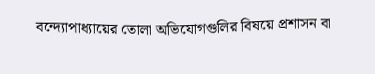বন্দ্যোপাধ্যায়ের তোলা অভিযোগগুলির বিষয়ে প্রশাসন বা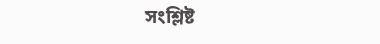সংশ্লিষ্ট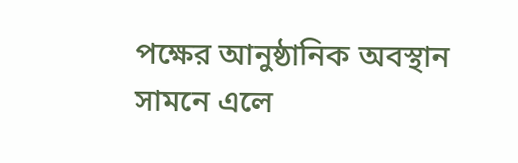পক্ষের আনুষ্ঠানিক অবস্থান সামনে এলে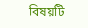বিষয়টি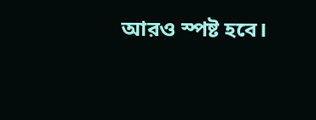আরও স্পষ্ট হবে।